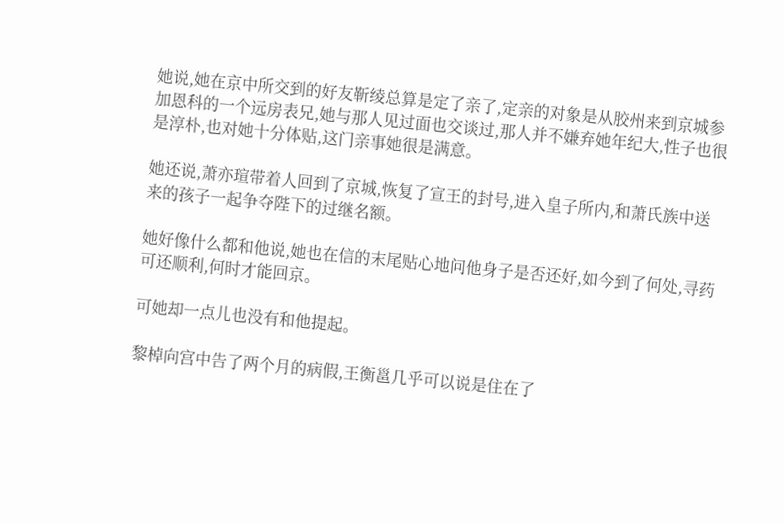她说,她在京中所交到的好友靳绫总算是定了亲了,定亲的对象是从胶州来到京城参加恩科的一个远房表兄,她与那人见过面也交谈过,那人并不嫌弃她年纪大,性子也很是淳朴,也对她十分体贴,这门亲事她很是满意。

她还说,萧亦瑄带着人回到了京城,恢复了宣王的封号,进入皇子所内,和萧氏族中送来的孩子一起争夺陛下的过继名额。

她好像什么都和他说,她也在信的末尾贴心地问他身子是否还好,如今到了何处,寻药可还顺利,何时才能回京。

可她却一点儿也没有和他提起。

黎棹向宫中告了两个月的病假,王衡邕几乎可以说是住在了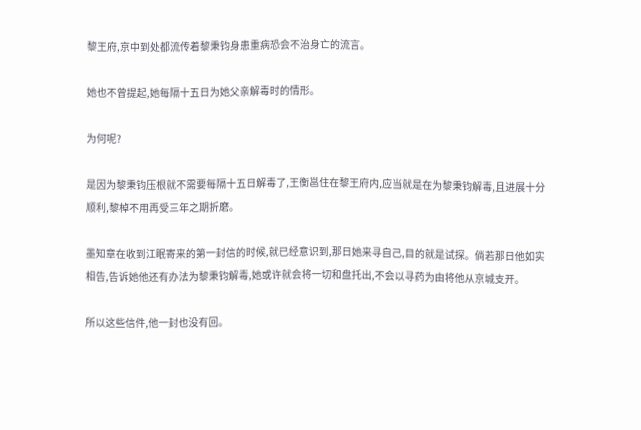黎王府,京中到处都流传着黎秉钧身患重病恐会不治身亡的流言。

她也不曾提起,她每隔十五日为她父亲解毒时的情形。

为何呢?

是因为黎秉钧压根就不需要每隔十五日解毒了,王衡邕住在黎王府内,应当就是在为黎秉钧解毒,且进展十分顺利,黎棹不用再受三年之期折磨。

墨知章在收到江眠寄来的第一封信的时候,就已经意识到,那日她来寻自己,目的就是试探。倘若那日他如实相告,告诉她他还有办法为黎秉钧解毒,她或许就会将一切和盘托出,不会以寻药为由将他从京城支开。

所以这些信件,他一封也没有回。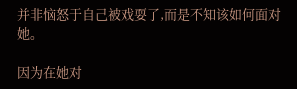并非恼怒于自己被戏耍了,而是不知该如何面对她。

因为在她对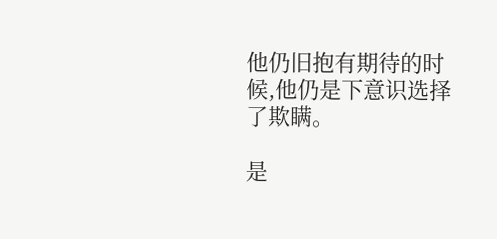他仍旧抱有期待的时候,他仍是下意识选择了欺瞒。

是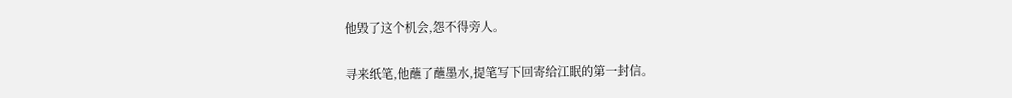他毁了这个机会,怨不得旁人。

寻来纸笔,他蘸了蘸墨水,提笔写下回寄给江眠的第一封信。